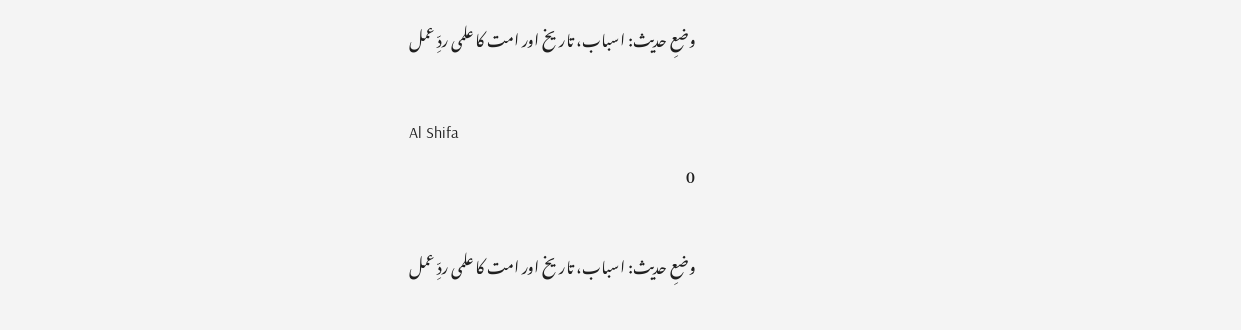وضعِ حدیث: اسباب، تاریخ اور امت کا علمی ردِّ عمل

Al Shifa
0

وضعِ حدیث: اسباب، تاریخ اور امت کا علمی ردِّ عمل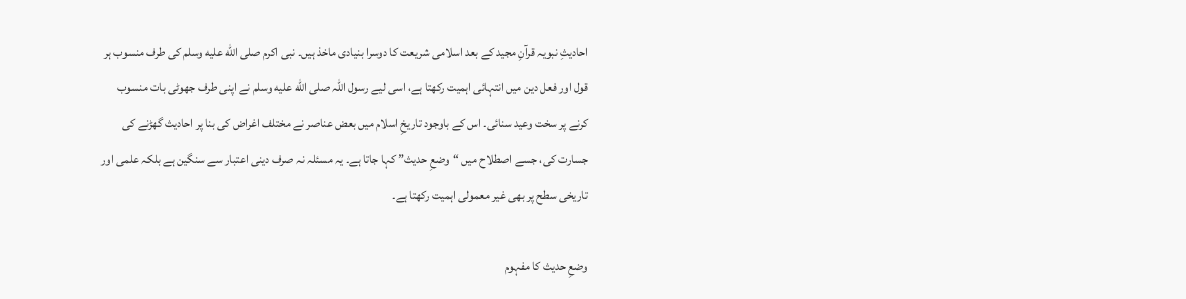احادیثِ نبویہ قرآنِ مجید کے بعد اسلامی شریعت کا دوسرا بنیادی ماخذ ہیں۔ نبی اکرم صلى الله عليه وسلم کی طرف منسوب ہر قول اور فعل دین میں انتہائی اہمیت رکھتا ہے، اسی لیے رسول اللہ صلى الله عليه وسلم نے اپنی طرف جھوٹی بات منسوب کرنے پر سخت وعید سنائی۔ اس کے باوجود تاریخِ اسلام میں بعض عناصر نے مختلف اغراض کی بنا پر احادیث گھڑنے کی جسارت کی، جسے اصطلاح میں “وضعِ حدیث” کہا جاتا ہے۔ یہ مسئلہ نہ صرف دینی اعتبار سے سنگین ہے بلکہ علمی اور تاریخی سطح پر بھی غیر معمولی اہمیت رکھتا ہے۔

وضعِ حدیث کا مفہوم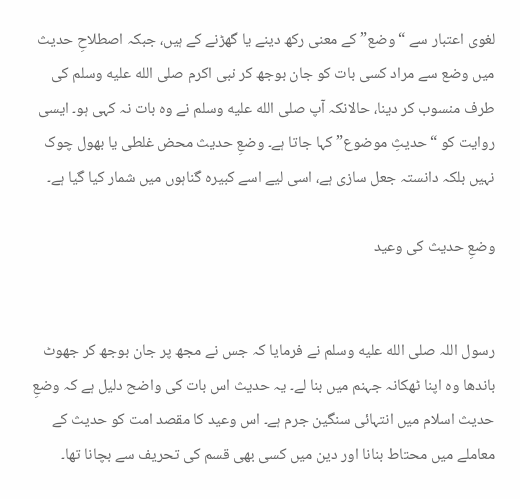لغوی اعتبار سے “وضع” کے معنی رکھ دینے یا گھڑنے کے ہیں، جبکہ اصطلاحِ حدیث میں وضع سے مراد کسی بات کو جان بوجھ کر نبی اکرم صلى الله عليه وسلم کی طرف منسوب کر دینا، حالانکہ آپ صلى الله عليه وسلم نے وہ بات نہ کہی ہو۔ ایسی روایت کو “حدیثِ موضوع” کہا جاتا ہے۔ وضعِ حدیث محض غلطی یا بھول چوک نہیں بلکہ دانستہ جعل سازی ہے، اسی لیے اسے کبیرہ گناہوں میں شمار کیا گیا ہے۔

وضعِ حدیث کی وعید


رسول اللہ صلى الله عليه وسلم نے فرمایا کہ جس نے مجھ پر جان بوجھ کر جھوٹ باندھا وہ اپنا ٹھکانہ جہنم میں بنا لے۔ یہ حدیث اس بات کی واضح دلیل ہے کہ وضعِ حدیث اسلام میں انتہائی سنگین جرم ہے۔ اس وعید کا مقصد امت کو حدیث کے معاملے میں محتاط بنانا اور دین میں کسی بھی قسم کی تحریف سے بچانا تھا۔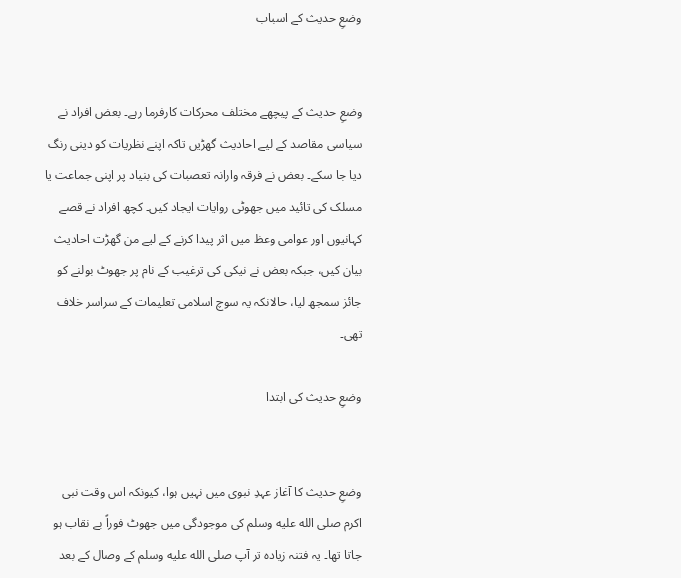وضعِ حدیث کے اسباب


وضعِ حدیث کے پیچھے مختلف محرکات کارفرما رہے۔ بعض افراد نے سیاسی مقاصد کے لیے احادیث گھڑیں تاکہ اپنے نظریات کو دینی رنگ دیا جا سکے۔ بعض نے فرقہ وارانہ تعصبات کی بنیاد پر اپنی جماعت یا مسلک کی تائید میں جھوٹی روایات ایجاد کیں۔ کچھ افراد نے قصے کہانیوں اور عوامی وعظ میں اثر پیدا کرنے کے لیے من گھڑت احادیث بیان کیں، جبکہ بعض نے نیکی کی ترغیب کے نام پر جھوٹ بولنے کو جائز سمجھ لیا، حالانکہ یہ سوچ اسلامی تعلیمات کے سراسر خلاف تھی۔

وضعِ حدیث کی ابتدا


وضعِ حدیث کا آغاز عہدِ نبوی میں نہیں ہوا، کیونکہ اس وقت نبی اکرم صلى الله عليه وسلم کی موجودگی میں جھوٹ فوراً بے نقاب ہو جاتا تھا۔ یہ فتنہ زیادہ تر آپ صلى الله عليه وسلم کے وصال کے بعد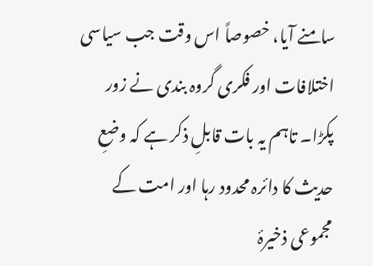سامنے آیا، خصوصاً اس وقت جب سیاسی اختلافات اور فکری گروہ بندی نے زور پکڑا۔ تاہم یہ بات قابلِ ذکر ہے کہ وضعِ حدیث کا دائرہ محدود رہا اور امت کے مجموعی ذخیرۂ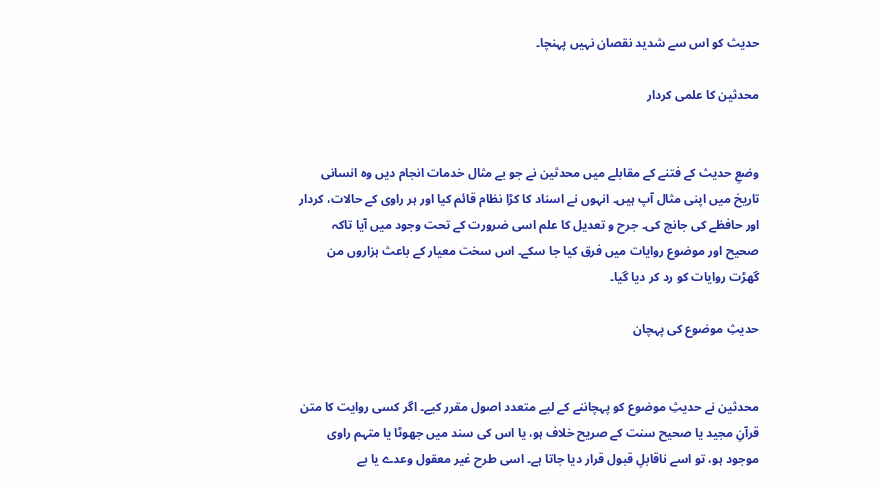حدیث کو اس سے شدید نقصان نہیں پہنچا۔

محدثین کا علمی کردار


وضعِ حدیث کے فتنے کے مقابلے میں محدثین نے جو بے مثال خدمات انجام دیں وہ انسانی تاریخ میں اپنی مثال آپ ہیں۔ انہوں نے اسناد کا کڑا نظام قائم کیا اور ہر راوی کے حالات، کردار اور حافظے کی جانچ کی۔ جرح و تعدیل کا علم اسی ضرورت کے تحت وجود میں آیا تاکہ صحیح اور موضوع روایات میں فرق کیا جا سکے۔ اس سخت معیار کے باعث ہزاروں من گھڑت روایات کو رد کر دیا گیا۔

حدیثِ موضوع کی پہچان


محدثین نے حدیثِ موضوع کو پہچاننے کے لیے متعدد اصول مقرر کیے۔ اگر کسی روایت کا متن قرآنِ مجید یا صحیح سنت کے صریح خلاف ہو، یا اس کی سند میں جھوٹا یا متہم راوی موجود ہو، تو اسے ناقابلِ قبول قرار دیا جاتا ہے۔ اسی طرح غیر معقول وعدے یا بے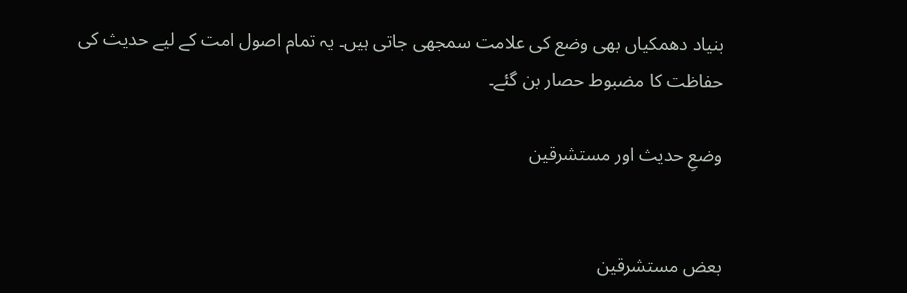بنیاد دھمکیاں بھی وضع کی علامت سمجھی جاتی ہیں۔ یہ تمام اصول امت کے لیے حدیث کی حفاظت کا مضبوط حصار بن گئے۔

وضعِ حدیث اور مستشرقین


بعض مستشرقین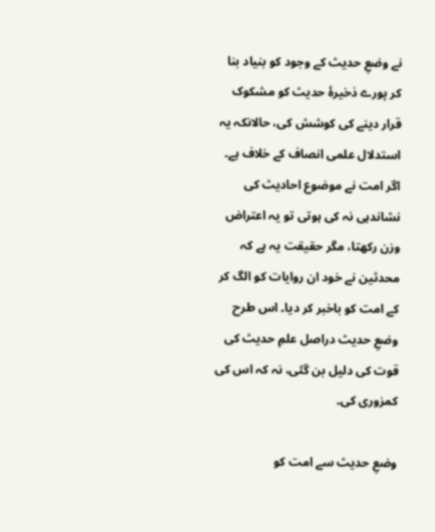نے وضعِ حدیث کے وجود کو بنیاد بنا کر پورے ذخیرۂ حدیث کو مشکوک قرار دینے کی کوشش کی، حالانکہ یہ استدلال علمی انصاف کے خلاف ہے۔ اگر امت نے موضوع احادیث کی نشاندہی نہ کی ہوتی تو یہ اعتراض وزن رکھتا، مگر حقیقت یہ ہے کہ محدثین نے خود ان روایات کو الگ کر کے امت کو باخبر کر دیا۔ اس طرح وضعِ حدیث دراصل علمِ حدیث کی قوت کی دلیل بن گئی، نہ کہ اس کی کمزوری کی۔

وضعِ حدیث سے امت کو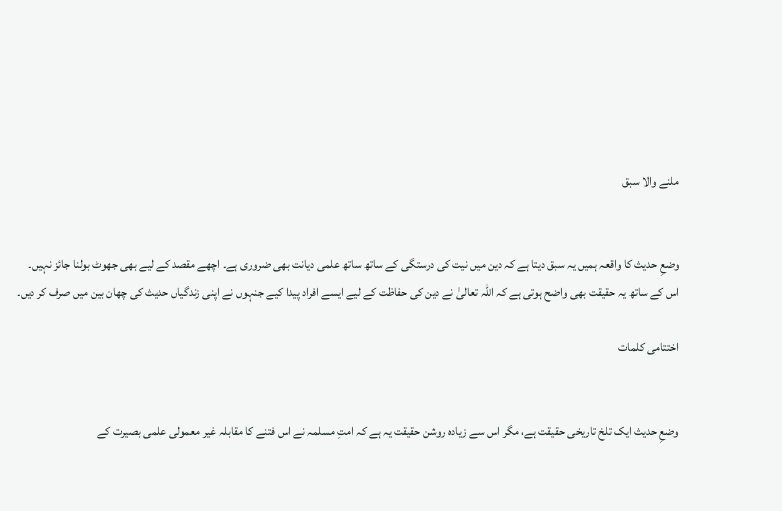ملنے والا سبق


وضعِ حدیث کا واقعہ ہمیں یہ سبق دیتا ہے کہ دین میں نیت کی درستگی کے ساتھ ساتھ علمی دیانت بھی ضروری ہے۔ اچھے مقصد کے لیے بھی جھوٹ بولنا جائز نہیں۔ اس کے ساتھ یہ حقیقت بھی واضح ہوتی ہے کہ اللہ تعالیٰ نے دین کی حفاظت کے لیے ایسے افراد پیدا کیے جنہوں نے اپنی زندگیاں حدیث کی چھان بین میں صرف کر دیں۔

اختتامی کلمات


وضعِ حدیث ایک تلخ تاریخی حقیقت ہے، مگر اس سے زیادہ روشن حقیقت یہ ہے کہ امتِ مسلمہ نے اس فتنے کا مقابلہ غیر معمولی علمی بصیرت کے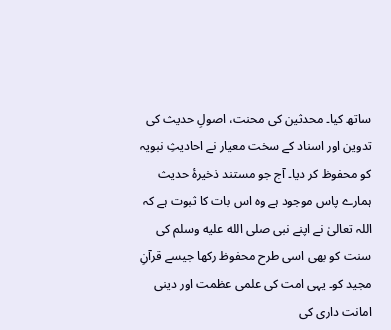ساتھ کیا۔ محدثین کی محنت، اصولِ حدیث کی تدوین اور اسناد کے سخت معیار نے احادیثِ نبویہ کو محفوظ کر دیا۔ آج جو مستند ذخیرۂ حدیث ہمارے پاس موجود ہے وہ اس بات کا ثبوت ہے کہ اللہ تعالیٰ نے اپنے نبی صلى الله عليه وسلم کی سنت کو بھی اسی طرح محفوظ رکھا جیسے قرآنِ مجید کو۔ یہی امت کی علمی عظمت اور دینی امانت داری کی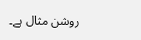روشن مثال ہے۔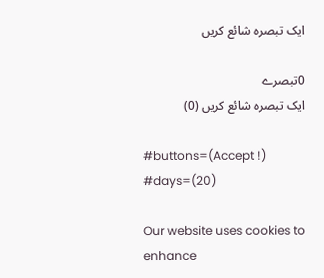ایک تبصرہ شائع کریں

0تبصرے
ایک تبصرہ شائع کریں (0)

#buttons=(Accept !) #days=(20)

Our website uses cookies to enhance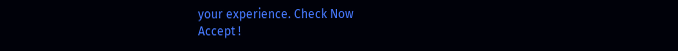your experience. Check Now
Accept !